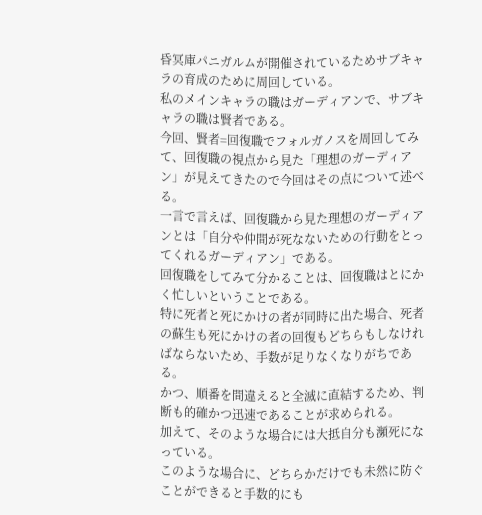昏冥庫パニガルムが開催されているためサブキャラの育成のために周回している。
私のメインキャラの職はガーディアンで、サブキャラの職は賢者である。
今回、賢者=回復職でフォルガノスを周回してみて、回復職の視点から見た「理想のガーディアン」が見えてきたので今回はその点について述べる。
一言で言えば、回復職から見た理想のガーディアンとは「自分や仲間が死なないための行動をとってくれるガーディアン」である。
回復職をしてみて分かることは、回復職はとにかく忙しいということである。
特に死者と死にかけの者が同時に出た場合、死者の蘇生も死にかけの者の回復もどちらもしなければならないため、手数が足りなくなりがちである。
かつ、順番を間違えると全滅に直結するため、判断も的確かつ迅速であることが求められる。
加えて、そのような場合には大抵自分も瀕死になっている。
このような場合に、どちらかだけでも未然に防ぐことができると手数的にも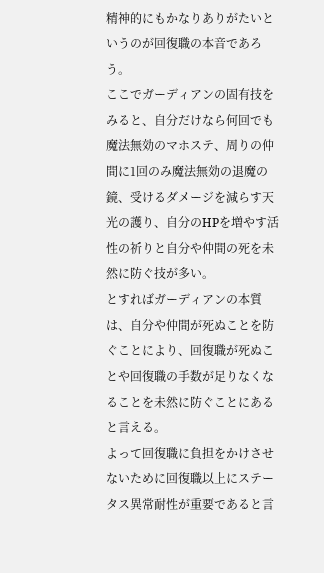精神的にもかなりありがたいというのが回復職の本音であろう。
ここでガーディアンの固有技をみると、自分だけなら何回でも魔法無効のマホステ、周りの仲間に1回のみ魔法無効の退魔の鏡、受けるダメージを減らす天光の護り、自分のHPを増やす活性の祈りと自分や仲間の死を未然に防ぐ技が多い。
とすればガーディアンの本質は、自分や仲間が死ぬことを防ぐことにより、回復職が死ぬことや回復職の手数が足りなくなることを未然に防ぐことにあると言える。
よって回復職に負担をかけさせないために回復職以上にステータス異常耐性が重要であると言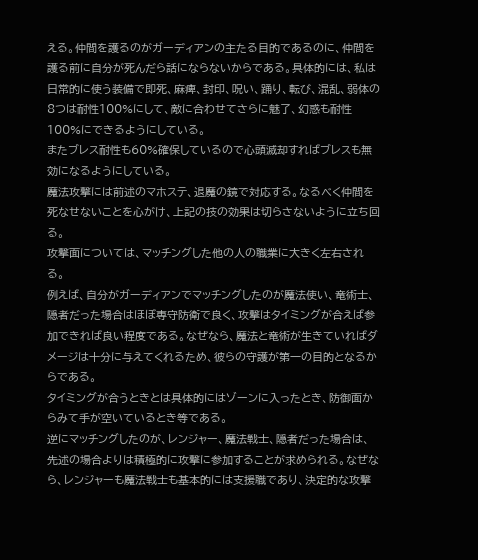える。仲間を護るのがガーディアンの主たる目的であるのに、仲間を護る前に自分が死んだら話にならないからである。具体的には、私は日常的に使う装備で即死、麻痺、封印、呪い、踊り、転び、混乱、弱体の8つは耐性100%にして、敵に合わせてさらに魅了、幻惑も耐性100%にできるようにしている。
またブレス耐性も60%確保しているので心頭滅却すればブレスも無効になるようにしている。
魔法攻撃には前述のマホステ、退魔の鏡で対応する。なるべく仲間を死なせないことを心がけ、上記の技の効果は切らさないように立ち回る。
攻撃面については、マッチングした他の人の職業に大きく左右される。
例えば、自分がガーディアンでマッチングしたのが魔法使い、竜術士、隠者だった場合はほぼ専守防衛で良く、攻撃はタイミングが合えば参加できれば良い程度である。なぜなら、魔法と竜術が生きていればダメージは十分に与えてくれるため、彼らの守護が第一の目的となるからである。
タイミングが合うときとは具体的にはゾーンに入ったとき、防御面からみて手が空いているとき等である。
逆にマッチングしたのが、レンジャー、魔法戦士、隠者だった場合は、先述の場合よりは積極的に攻撃に参加することが求められる。なぜなら、レンジャーも魔法戦士も基本的には支援職であり、決定的な攻撃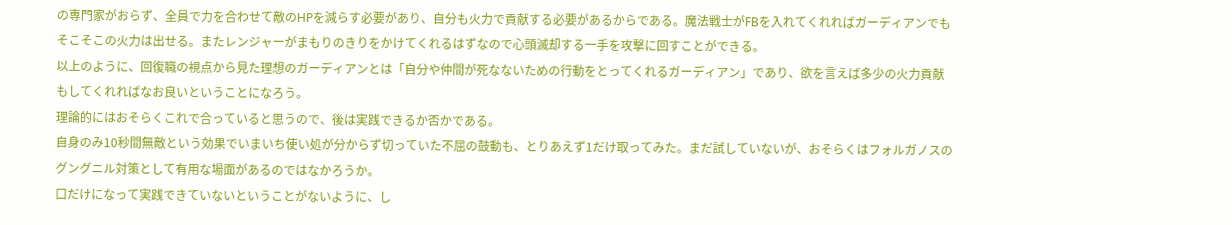の専門家がおらず、全員で力を合わせて敵のHPを減らす必要があり、自分も火力で貢献する必要があるからである。魔法戦士がFBを入れてくれればガーディアンでもそこそこの火力は出せる。またレンジャーがまもりのきりをかけてくれるはずなので心頭滅却する一手を攻撃に回すことができる。
以上のように、回復職の視点から見た理想のガーディアンとは「自分や仲間が死なないための行動をとってくれるガーディアン」であり、欲を言えば多少の火力貢献もしてくれればなお良いということになろう。
理論的にはおそらくこれで合っていると思うので、後は実践できるか否かである。
自身のみ10秒間無敵という効果でいまいち使い処が分からず切っていた不屈の鼓動も、とりあえず1だけ取ってみた。まだ試していないが、おそらくはフォルガノスのグングニル対策として有用な場面があるのではなかろうか。
口だけになって実践できていないということがないように、し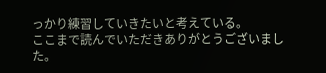っかり練習していきたいと考えている。
ここまで読んでいただきありがとうございました。